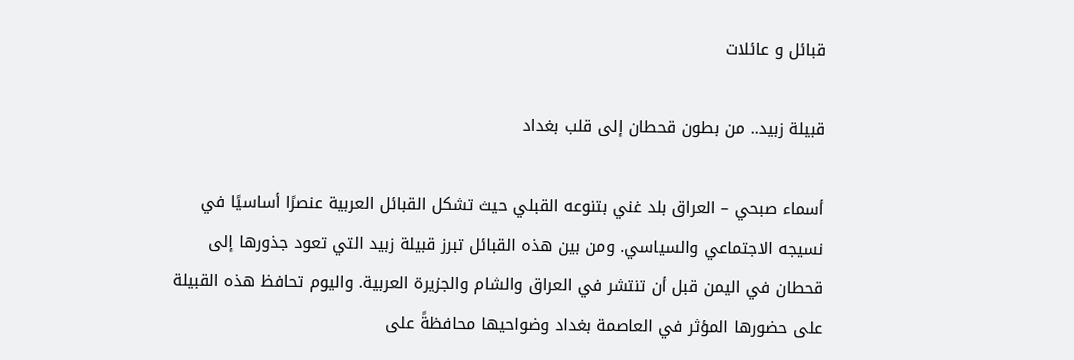قبائل و عائلات

قبيلة زبيد.. من بطون قحطان إلى قلب بغداد

أسماء صبحي – العراق بلد غني بتنوعه القبلي حيث تشكل القبائل العربية عنصرًا أساسيًا في نسيجه الاجتماعي والسياسي. ومن بين هذه القبائل تبرز قبيلة زبيد التي تعود جذورها إلى قحطان في اليمن قبل أن تنتشر في العراق والشام والجزيرة العربية. واليوم تحافظ هذه القبيلة على حضورها المؤثر في العاصمة بغداد وضواحيها محافظةً على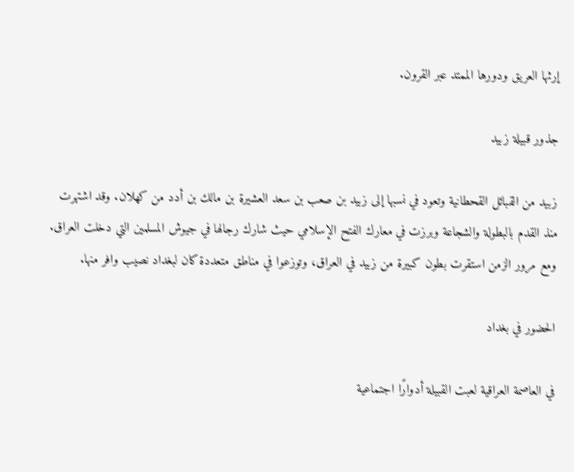إرثها العريق ودورها الممتد عبر القرون.

جذور قبيلة زبيد

زبيد من القبائل القحطانية وتعود في نسبها إلى زبيد بن صعب بن سعد العشيرة بن مالك بن أدد من كهلان. وقد اشتهرت منذ القدم بالبطولة والشجاعة وبرزت في معارك الفتح الإسلامي حيث شارك رجالها في جيوش المسلمين التي دخلت العراق. ومع مرور الزمن استقرت بطون كبيرة من زبيد في العراق، وتوزعوا في مناطق متعددة كان لبغداد نصيب وافر منها.

الحضور في بغداد

في العاصمة العراقية لعبت القبيلة أدوارًا اجتماعية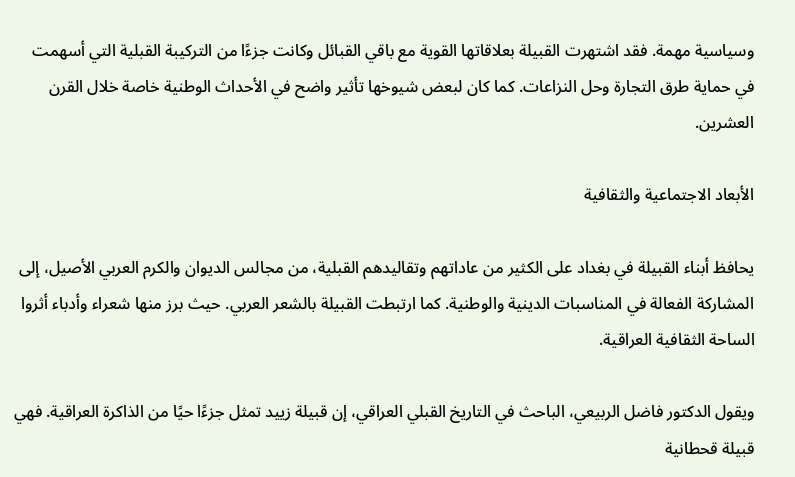وسياسية مهمة. فقد اشتهرت القبيلة بعلاقاتها القوية مع باقي القبائل وكانت جزءًا من التركيبة القبلية التي أسهمت في حماية طرق التجارة وحل النزاعات. كما كان لبعض شيوخها تأثير واضح في الأحداث الوطنية خاصة خلال القرن العشرين.

الأبعاد الاجتماعية والثقافية

يحافظ أبناء القبيلة في بغداد على الكثير من عاداتهم وتقاليدهم القبلية، من مجالس الديوان والكرم العربي الأصيل، إلى المشاركة الفعالة في المناسبات الدينية والوطنية. كما ارتبطت القبيلة بالشعر العربي. حيث برز منها شعراء وأدباء أثروا الساحة الثقافية العراقية.

ويقول الدكتور فاضل الربيعي، الباحث في التاريخ القبلي العراقي، إن قبيلة زييد تمثل جزءًا حيًا من الذاكرة العراقية. فهي قبيلة قحطانية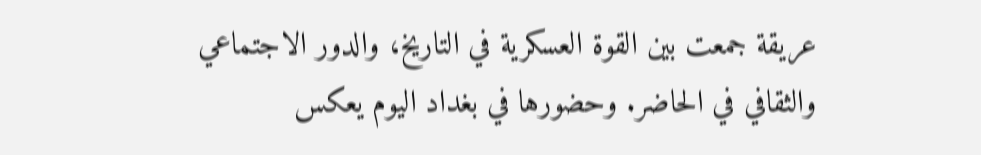عريقة جمعت بين القوة العسكرية في التاريخ، والدور الاجتماعي والثقافي في الحاضر. وحضورها في بغداد اليوم يعكس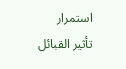استمرار تأثير القبائل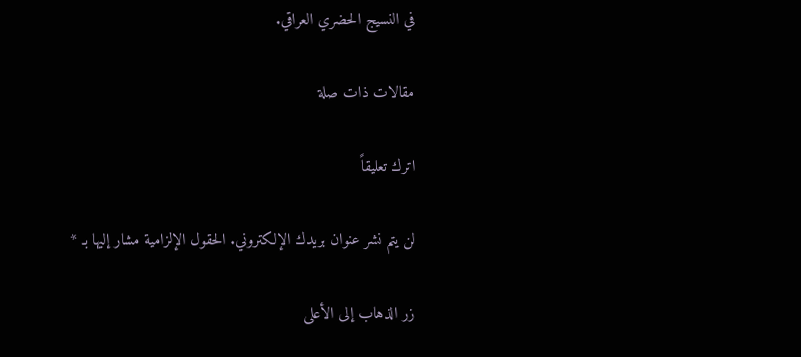في النسيج الحضري العراقي.

مقالات ذات صلة

اترك تعليقاً

لن يتم نشر عنوان بريدك الإلكتروني. الحقول الإلزامية مشار إليها بـ *

زر الذهاب إلى الأعلى